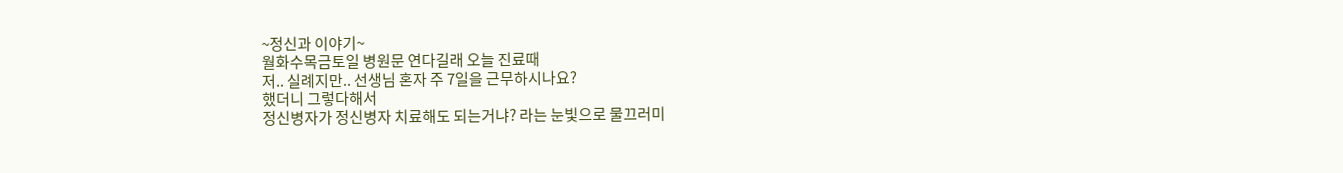~정신과 이야기~
월화수목금토일 병원문 연다길래 오늘 진료때
저.. 실례지만.. 선생님 혼자 주 7일을 근무하시나요?
했더니 그렇다해서
정신병자가 정신병자 치료해도 되는거냐? 라는 눈빛으로 물끄러미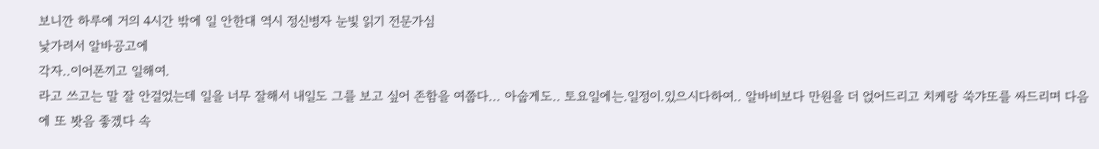보니깐 하루에 거의 4시간 밖에 일 안한대 역시 정신병자 눈빛 읽기 전문가심
낯가려서 알바공고에
각자..이어폰끼고 일해여.
라고 쓰고는 말 잘 안걸었는데 일을 너무 잘해서 내일도 그를 보고 싶어 존함을 여쭙다... 아숩게도.. 토요일에는.일정이.있으시다하여.. 알바비보다 만원을 더 얹어드리고 치케랑 쑥갸또를 싸드리며 다음에 또 봣음 좋겠다 속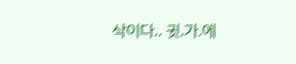삭이다.. 귓.가.에